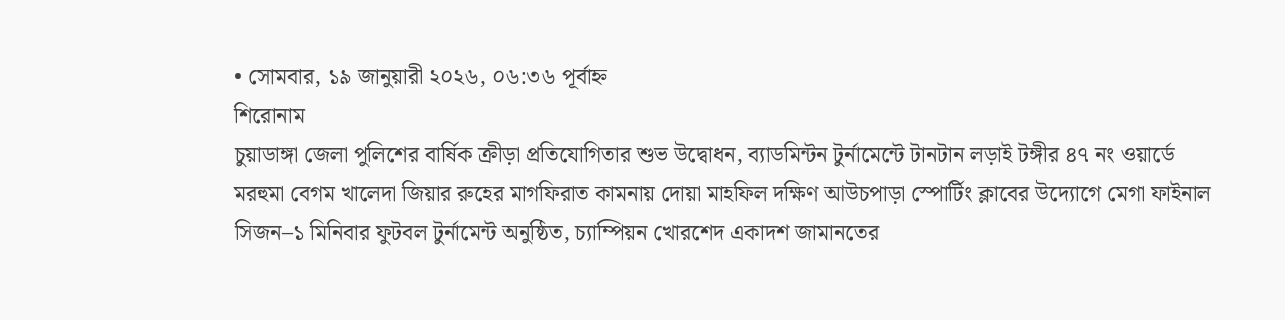• সোমবার, ১৯ জানুয়ারী ২০২৬, ০৬:৩৬ পূর্বাহ্ন
শিরোনাম
চুয়াডাঙ্গা জেলা পুলিশের বার্ষিক ক্রীড়া প্রতিযোগিতার শুভ উদ্বোধন, ব্যাডমিন্টন টুর্নামেন্টে টানটান লড়াই টঙ্গীর ৪৭ নং ওয়ার্ডে মরহুমা বেগম খালেদা জিয়ার রুহের মাগফিরাত কামনায় দোয়া মাহফিল দক্ষিণ আউচপাড়া স্পোর্টিং ক্লাবের উদ্যোগে মেগা ফাইনাল সিজন–১ মিনিবার ফুটবল টুর্নামেন্ট অনুষ্ঠিত, চ্যাম্পিয়ন খোরশেদ একাদশ জামানতের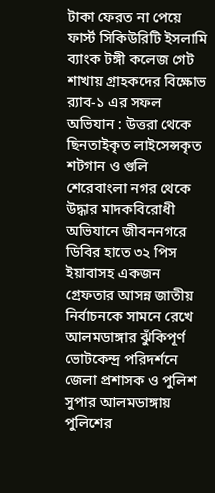টাকা ফেরত না পেয়ে ফার্স্ট সিকিউরিটি ইসলামি ব্যাংক টঙ্গী কলেজ গেট শাখায় গ্রাহকদের বিক্ষোভ র‌্যাব-১ এর সফল অভিযান : উত্তরা থেকে ছিনতাইকৃত লাইসেন্সকৃত শটগান ও গুলি শেরেবাংলা নগর থেকে উদ্ধার মাদকবিরোধী অভিযানে জীবননগরে ডিবির হাতে ৩২ পিস ইয়াবাসহ একজন গ্রেফতার আসন্ন জাতীয় নির্বাচনকে সামনে রেখে আলমডাঙ্গার ঝুঁকিপূর্ণ ভোটকেন্দ্র পরিদর্শনে জেলা প্রশাসক ও পুলিশ সুপার আলমডাঙ্গায় পুলিশের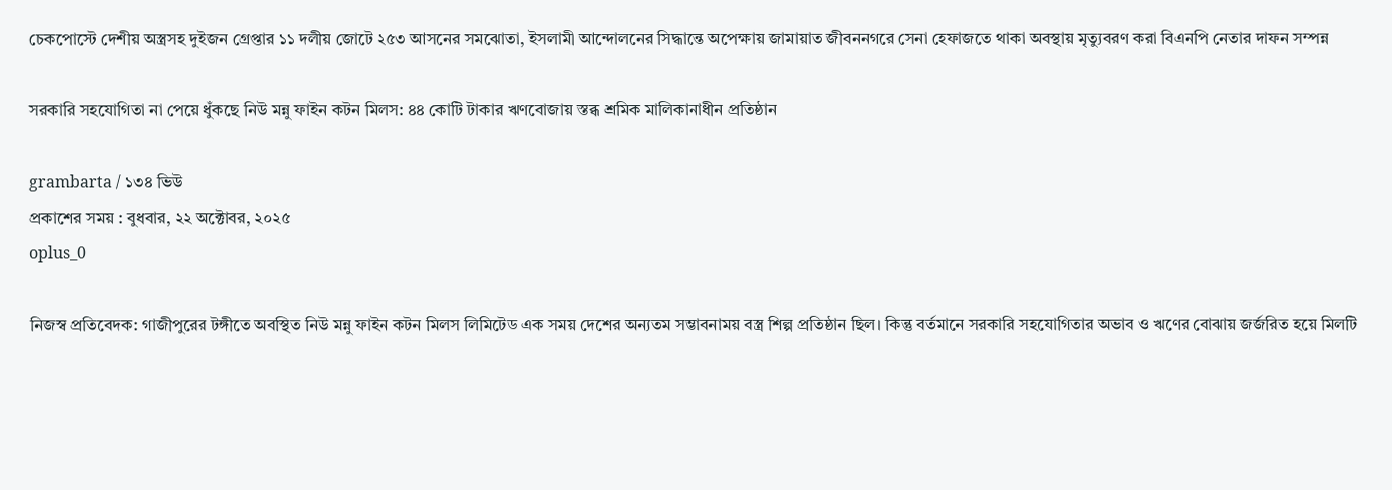চেকপোস্টে দেশীয় অস্ত্রসহ দুইজন গ্রেপ্তার ১১ দলীয় জোটে ২৫৩ আসনের সমঝোতা, ইসলামী আন্দোলনের সিদ্ধান্তে অপেক্ষায় জামায়াত জীবননগরে সেনা হেফাজতে থাকা অবস্থায় মৃত্যুবরণ করা বিএনপি নেতার দাফন সম্পন্ন

সরকারি সহযোগিতা না পেয়ে ধুঁকছে নিউ মন্নু ফাইন কটন মিলস: ৪৪ কোটি টাকার ঋণবোজায় স্তব্ধ শ্রমিক মালিকানাধীন প্রতিষ্ঠান

grambarta / ১৩৪ ভিউ
প্রকাশের সময় : বুধবার, ২২ অক্টোবর, ২০২৫
oplus_0

নিজস্ব প্রতিবেদক: গাজীপুরের টঙ্গীতে অবস্থিত নিউ মন্নু ফাইন কটন মিলস লিমিটেড এক সময় দেশের অন্যতম সম্ভাবনাময় বস্ত্র শিল্প প্রতিষ্ঠান ছিল। কিন্তু বর্তমানে সরকারি সহযোগিতার অভাব ও ঋণের বোঝায় জর্জরিত হয়ে মিলটি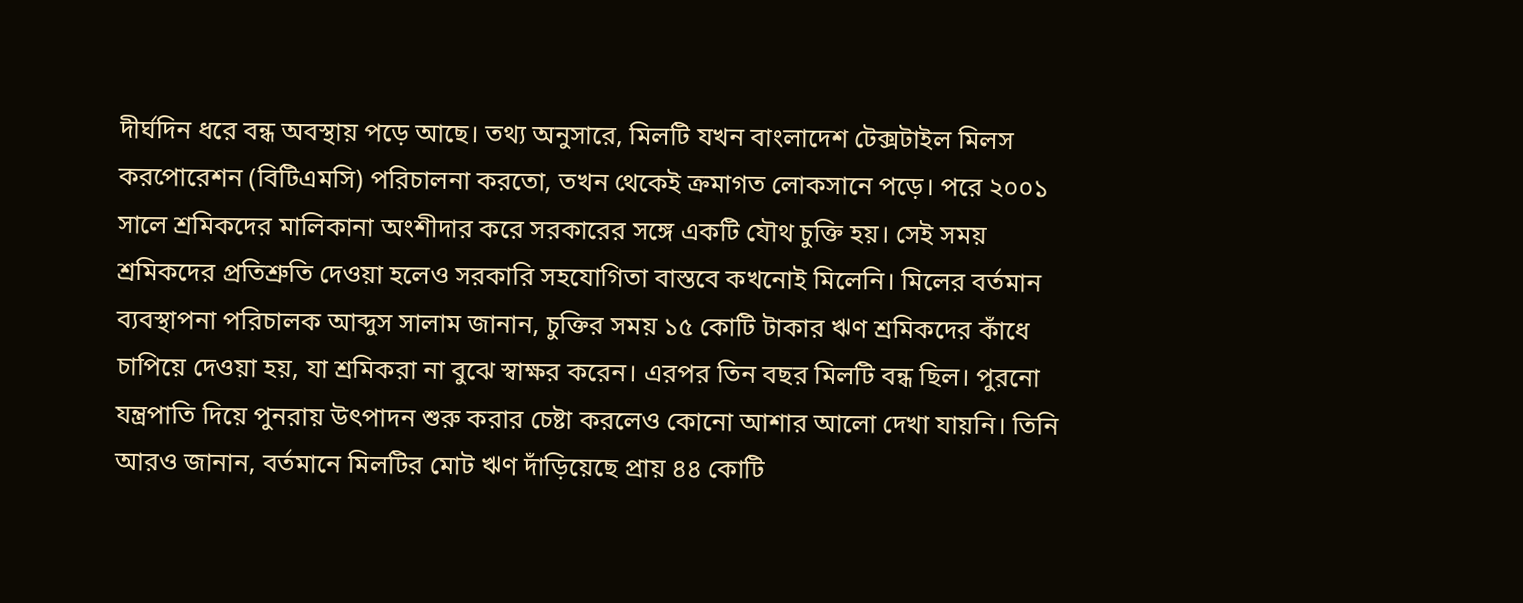দীর্ঘদিন ধরে বন্ধ অবস্থায় পড়ে আছে। তথ্য অনুসারে, মিলটি যখন বাংলাদেশ টেক্সটাইল মিলস করপোরেশন (বিটিএমসি) পরিচালনা করতো, তখন থেকেই ক্রমাগত লোকসানে পড়ে। পরে ২০০১ সালে শ্রমিকদের মালিকানা অংশীদার করে সরকারের সঙ্গে একটি যৌথ চুক্তি হয়। সেই সময় শ্রমিকদের প্রতিশ্রুতি দেওয়া হলেও সরকারি সহযোগিতা বাস্তবে কখনোই মিলেনি। মিলের বর্তমান ব্যবস্থাপনা পরিচালক আব্দুস সালাম জানান, চুক্তির সময় ১৫ কোটি টাকার ঋণ শ্রমিকদের কাঁধে চাপিয়ে দেওয়া হয়, যা শ্রমিকরা না বুঝে স্বাক্ষর করেন। এরপর তিন বছর মিলটি বন্ধ ছিল। পুরনো যন্ত্রপাতি দিয়ে পুনরায় উৎপাদন শুরু করার চেষ্টা করলেও কোনো আশার আলো দেখা যায়নি। তিনি আরও জানান, বর্তমানে মিলটির মোট ঋণ দাঁড়িয়েছে প্রায় ৪৪ কোটি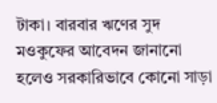টাকা। বারবার ঋণের সুদ মওকুফের আবেদন জানানো হলেও সরকারিভাবে কোনো সাড়া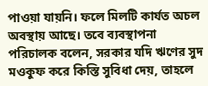পাওয়া যায়নি। ফলে মিলটি কার্যত অচল অবস্থায় আছে। তবে ব্যবস্থাপনা পরিচালক বলেন, সরকার যদি ঋণের সুদ মওকুফ করে কিস্তি সুবিধা দেয়, তাহলে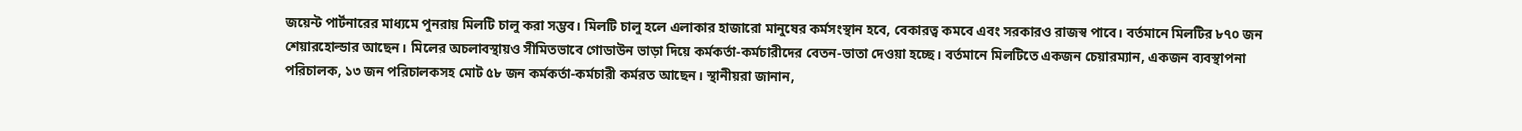জয়েন্ট পার্টনারের মাধ্যমে পুনরায় মিলটি চালু করা সম্ভব। মিলটি চালু হলে এলাকার হাজারো মানুষের কর্মসংস্থান হবে, বেকারত্ব কমবে এবং সরকারও রাজস্ব পাবে। বর্তমানে মিলটির ৮৭০ জন শেয়ারহোল্ডার আছেন। মিলের অচলাবস্থায়ও সীমিতভাবে গোডাউন ভাড়া দিয়ে কর্মকর্তা-কর্মচারীদের বেতন-ভাতা দেওয়া হচ্ছে। বর্তমানে মিলটিতে একজন চেয়ারম্যান, একজন ব্যবস্থাপনা পরিচালক, ১৩ জন পরিচালকসহ মোট ৫৮ জন কর্মকর্তা-কর্মচারী কর্মরত আছেন। স্থানীয়রা জানান,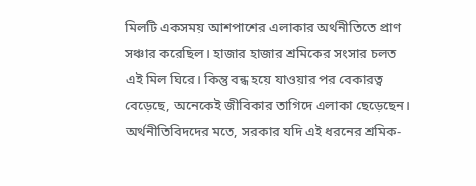মিলটি একসময় আশপাশের এলাকার অর্থনীতিতে প্রাণ সঞ্চার করেছিল। হাজার হাজার শ্রমিকের সংসার চলত এই মিল ঘিরে। কিন্তু বন্ধ হয়ে যাওয়ার পর বেকারত্ব বেড়েছে, অনেকেই জীবিকার তাগিদে এলাকা ছেড়েছেন। অর্থনীতিবিদদের মতে, সরকার যদি এই ধরনের শ্রমিক-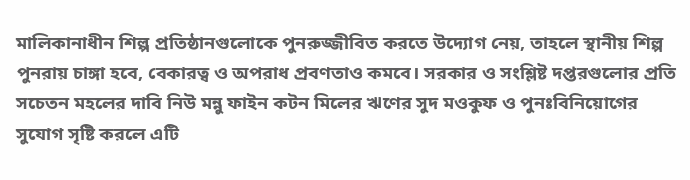মালিকানাধীন শিল্প প্রতিষ্ঠানগুলোকে পুনরুজ্জীবিত করতে উদ্যোগ নেয়, তাহলে স্থানীয় শিল্প পুনরায় চাঙ্গা হবে, বেকারত্ব ও অপরাধ প্রবণতাও কমবে। সরকার ও সংশ্লিষ্ট দপ্তরগুলোর প্রতি সচেতন মহলের দাবি নিউ মন্নু ফাইন কটন মিলের ঋণের সুদ মওকুফ ও পুনঃবিনিয়োগের সুযোগ সৃষ্টি করলে এটি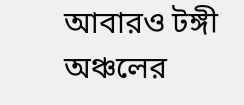আবারও টঙ্গী অঞ্চলের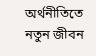অর্থনীতিতে নতুন জীবন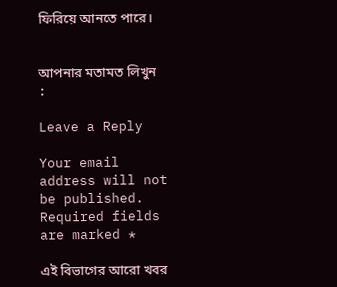ফিরিয়ে আনতে পারে।


আপনার মতামত লিখুন :

Leave a Reply

Your email address will not be published. Required fields are marked *

এই বিভাগের আরো খবর